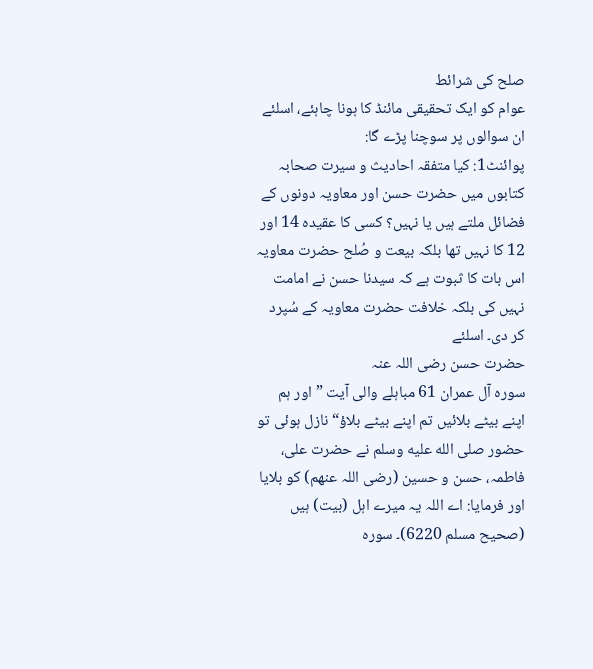صلح کی شرائط
عوام کو ایک تحقیقی مائنڈ کا ہونا چاہئے، اسلئے ان سوالوں پر سوچنا پڑے گا:
پوائنٹ1: کیا متفقہ احادیث و سیرت صحابہ کتابوں میں حضرت حسن اور معاویہ دونوں کے فضائل ملتے ہیں یا نہیں؟ کسی کا عقیدہ 14 اور 12 کا نہیں تھا بلکہ بیعت و صُلح حضرت معاویہ اس بات کا ثبوت ہے کہ سیدنا حسن نے امامت نہیں کی بلکہ خلافت حضرت معاویہ کے سُپرد کر دی۔ اسلئے
حضرت حسن رضی اللہ عنہ
سورہ آل عمران 61 مباہلے والی آیت ”اور ہم اپنے بیٹے بلائیں تم اپنے بیٹے بلاؤ“ نازل ہوئی تو حضور صلى الله عليه وسلم نے حضرت علی، فاطمہ، حسن و حسین (رضی اللہ عنھم) کو بلایا اور فرمایا: اے اللہ یہ میرے اہل (بیت) ہیں (صحیح مسلم 6220)۔ سورہ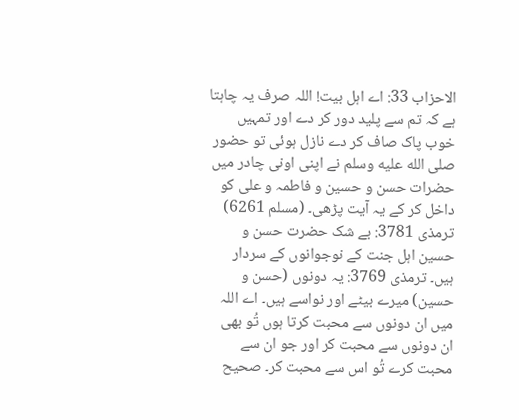الاحزاب 33: اے اہل بیت! اللہ صرف یہ چاہتا ہے کہ تم سے پلید دور کر دے اور تمہیں خوب پاک صاف کر دے نازل ہوئی تو حضور صلى الله عليه وسلم نے اپنی اونی چادر میں حضرات حسن و حسین و فاطمہ و علی کو داخل کر کے یہ آیت پڑھی۔ (مسلم 6261)
ترمذی 3781: بے شک حضرت حسن و حسین اہل جنت کے نوجوانوں کے سردار ہیں۔ ترمذی 3769: یہ دونوں (حسن و حسین) میرے بیٹے اور نواسے ہیں۔ اے اللہ میں ان دونوں سے محبت کرتا ہوں تُو بھی ان دونوں سے محبت کر اور جو ان سے محبت کرے تُو اس سے محبت کر۔ صحیح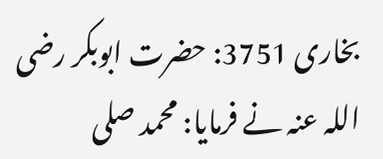بخاری 3751: حضرت ابوبکر رضی اللہ عنہ نے فرمایا: محمد صلى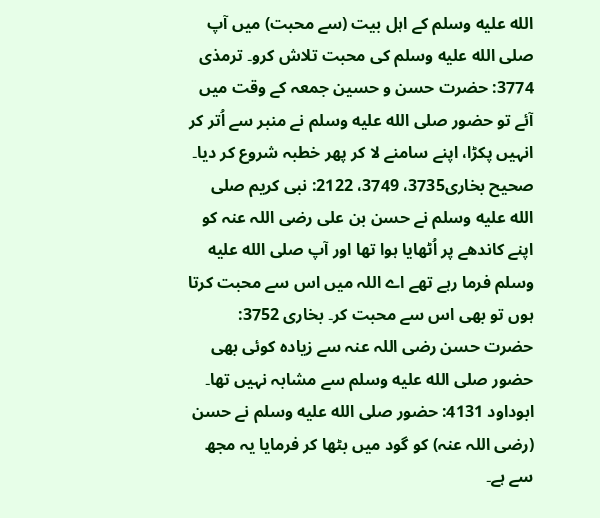الله عليه وسلم کے اہل بیت (سے محبت) میں آپ صلى الله عليه وسلم کی محبت تلاش کرو۔ ترمذی 3774: حضرت حسن و حسین جمعہ کے وقت میں آئے تو حضور صلى الله عليه وسلم نے منبر سے اُتر کر انہیں پکڑا، اپنے سامنے لا کر پھر خطبہ شروع کر دیا۔
صحیح بخاری3735، 3749، 2122: نبی کریم صلى الله عليه وسلم نے حسن بن علی رضی اللہ عنہ کو اپنے کاندھے پر اُٹھایا ہوا تھا اور آپ صلى الله عليه وسلم فرما رہے تھے اے اللہ میں اس سے محبت کرتا ہوں تو بھی اس سے محبت کر۔ بخاری 3752: حضرت حسن رضی اللہ عنہ سے زیادہ کوئی بھی حضور صلى الله عليه وسلم سے مشابہ نہیں تھا۔ ابوداود 4131: حضور صلى الله عليه وسلم نے حسن (رضی اللہ عنہ) کو گود میں بٹھا کر فرمایا یہ مجھ سے ہے۔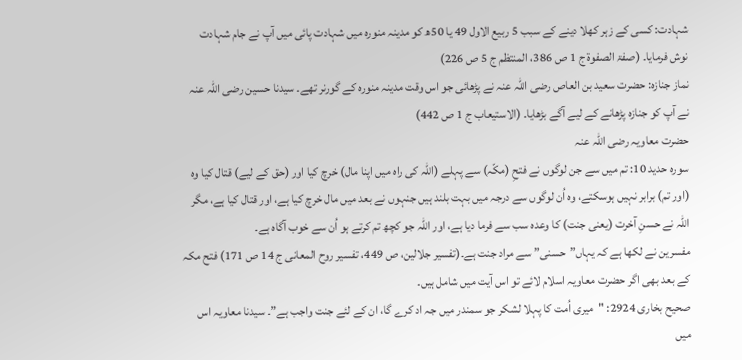شہادت: کسی کے زہر کھلا دینے کے سبب 5 ربیع الاول 49 یا 50ھ کو مدینہ منورہ میں شہادت پائی میں آپ نے جام شہادت نوش فرمایا۔ (صفۃ الصفوۃ ج 1 ص 386، المنتظم ج 5 ص 226)
نماز جنازہ: حضرت سعید بن العاص رضی اللہ عنہ نے پڑھائی جو اس وقت مدینہ منورہ کے گورنر تھے۔ سیدنا حسین رضی اللہ عنہ نے آپ کو جنازہ پڑھانے کے لیے آگے بڑھایا۔ (الاستیعاب ج 1 ص 442)
حضرت معاویہ رضی اللہ عنہ
سورہ حدید 10: تم میں سے جن لوگوں نے فتحِ (مکّہ) سے پہلے (اللہ کی راہ میں اپنا مال) خرچ کیا اور (حق کے لیے) قتال کیا وہ (اور تم) برابر نہیں ہوسکتے، وہ اُن لوگوں سے درجہ میں بہت بلند ہیں جنہوں نے بعد میں مال خرچ کیا ہے، اور قتال کیا ہے، مگر اللہ نے حسنِ آخرت (یعنی جنت) کا وعدہ سب سے فرما دیا ہے، اور اللہ جو کچھ تم کرتے ہو اُن سے خوب آگاہ ہے۔
مفسرین نے لکھا ہے کہ یہاں”حسنی” سے مراد جنت ہے۔(تفسیر جلالین، ص 449، تفسیر روح المعانی ج 14 ص 171) فتح مکہ کے بعد بھی اگر حضرت معاویہ اسلام لائے تو اس آیت میں شامل ہیں۔
صحیح بخاری 2924: "میری اُمت کا پہلا لشکر جو سمندر میں جہ اد کرے گا، ان کے لئے جنت واجب ہے”۔ سیدنا معاویہ اس میں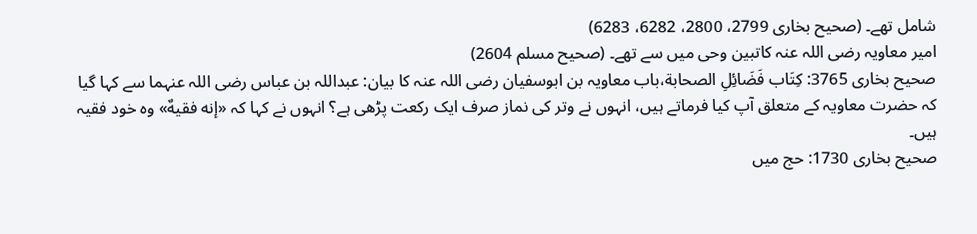شامل تھے۔ (صحیح بخاری 2799، 2800، 6282، 6283)
امیر معاویہ رضی اللہ عنہ کاتبین وحی میں سے تھے۔ (صحیح مسلم 2604)
صحیح بخاری 3765: كِتَاب فَضَائِلِ الصحابة،باب معاویہ بن ابوسفیان رضی اللہ عنہ کا بیان: عبداللہ بن عباس رضی اللہ عنہما سے کہا گیا کہ حضرت معاویہ کے متعلق آپ کیا فرماتے ہیں، انہوں نے وتر کی نماز صرف ایک رکعت پڑھی ہے؟ انہوں نے کہا کہ «إنه فقيهٌ» وہ خود فقیہ ہیں۔
صحیح بخاری 1730: حج میں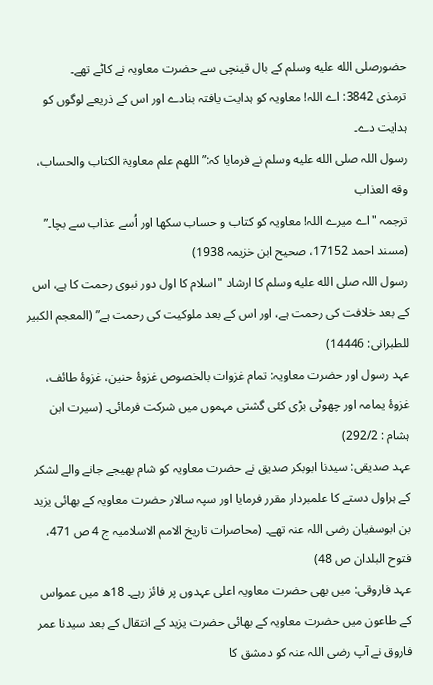حضورصلى الله عليه وسلم کے بال قینچی سے حضرت معاویہ نے کاٹے تھے۔
ترمذی 3842: اے اللہ! معاویہ کو ہدایت یافتہ بنادے اور اس کے ذریعے لوگوں کو ہدایت دے۔
رسول اللہ صلى الله عليه وسلم نے فرمایا کہ:”اللھم علم معاویۃ الکتاب والحساب، وقه العذاب
ترجمہ "اے میرے اللہ! معاویہ کو کتاب و حساب سکھا اور اُسے عذاب سے بچا۔” (مسند احمد 17152، صحیح ابن خزیمہ 1938)
رسول اللہ صلى الله عليه وسلم کا ارشاد "اسلام کا اول دور نبوی رحمت کا ہے، اس کے بعد خلافت کی رحمت ہے، اور اس کے بعد ملوکیت کی رحمت ہے” (المعجم الکبیر للطبرانی: 14446)
عہد رسول اور حضرت معاویہ: تمام غزوات بالخصوص غزوۂ حنین، غزوۂ طائف، غزوۂ یمامہ اور چھوٹی بڑی کئی گشتی مہموں میں شرکت فرمائی۔ (سیرت ابن ہشام : 292/2)
عہد صدیقی: سیدنا ابوبکر صدیق نے حضرت معاویہ کو شام بھیجے جانے والے لشکر کے ہراول دستے کا علمبردار مقرر فرمایا اور سپہ سالار حضرت معاویہ کے بھائی یزید بن ابوسفیان رضی اللہ عنہ تھے۔ (محاصرات تاریخ الامم الاسلامیہ ج 4 ص 471، فتوح البلدان ص 48)
عہد فاروقی: میں بھی حضرت معاویہ اعلی عہدوں پر فائز رہے۔ 18ھ میں عمواس کے طاعون میں حضرت معاویہ کے بھائی حضرت یزید کے انتقال کے بعد سیدنا عمر فاروق نے آپ رضی اللہ عنہ کو دمشق کا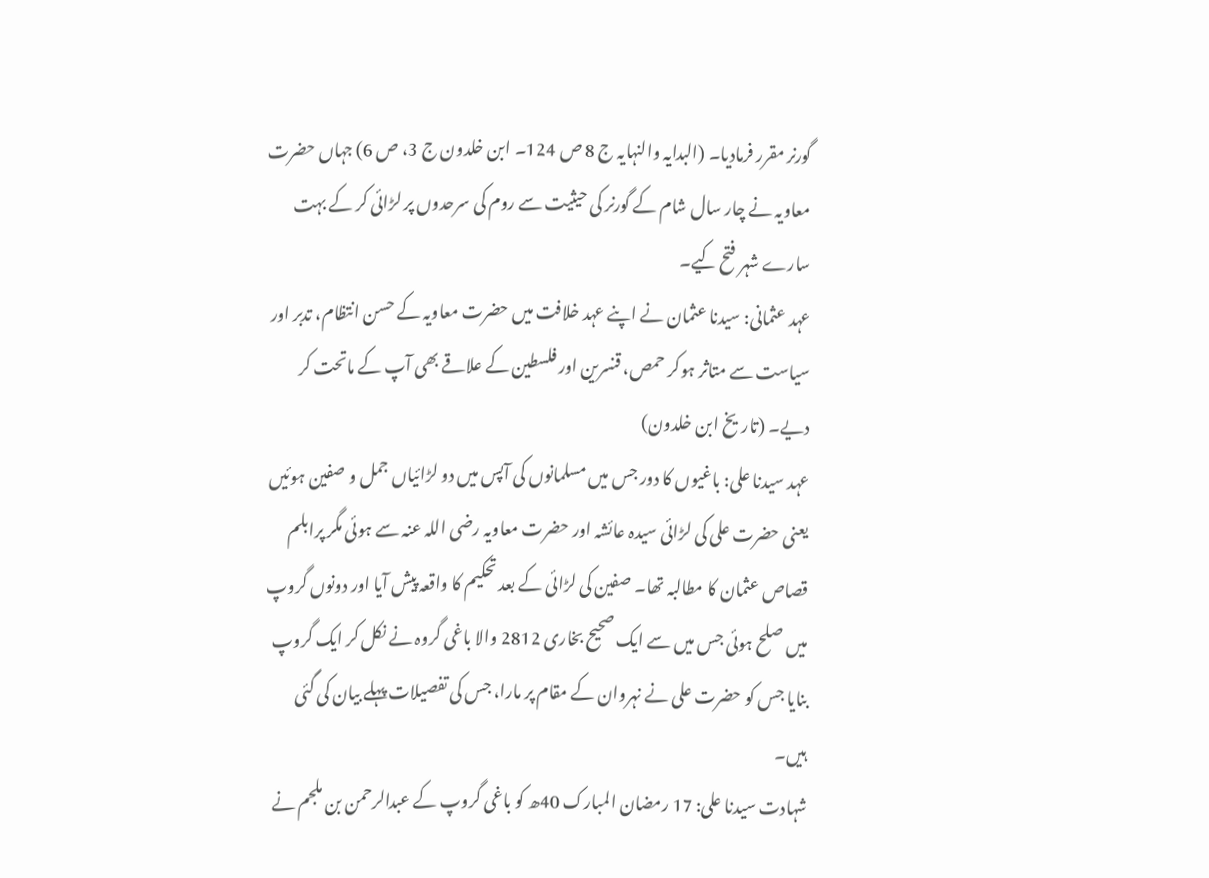گورنر مقرر فرمادیا۔ (البدایہ والنہایہ ج 8 ص 124۔ ابن خلدون ج 3، ص 6) جہاں حضرت معاویہ نے چار سال شام کے گورنر کی حیثیت سے روم کی سرحدوں پر لڑائی کر کے بہت سارے شہر فتح کیے۔
عہد عثمانی: سیدنا عثمان نے اپنے عہد خلافت میں حضرت معاویہ کے حسن انتظام، تدبر اور سیاست سے متاثر ہوکر حمص، قنسرین اور فلسطین کے علاقے بھی آپ کے ماتحت کر دیے۔ (تاریخ ابن خلدون)
عہد سیدنا علی: باغیوں کا دور جس میں مسلمانوں کی آپس میں دو لڑائیاں جمل و صفین ہوئیں یعنی حضرت علی کی لڑائی سیدہ عائشہ اور حضرت معاویہ رضی اللہ عنہ سے ہوئی مگر پرابلم قصاص عثمان کا مطالبہ تھا۔ صفین کی لڑائی کے بعد تحکیم کا واقعہ پیش آیا اور دونوں گروپ میں صلح ہوئی جس میں سے ایک صحیح بخاری 2812 والا باغی گروہ نے نکل کر ایک گروپ بنایا جس کو حضرت علی نے نہروان کے مقام پر مارا، جس کی تفصیلات پہلے بیان کی گئی ہیں۔
شہادت سیدنا علی: 17 رمضان المبارک 40ھ کو باغی گروپ کے عبدالرحمن بن ملجم نے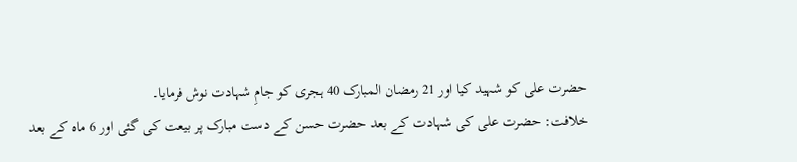حضرت علی کو شہید کیا اور 21 رمضان المبارک 40 ہجری کو جامِ شہادت نوش فرمایا۔
خلافت: حضرت علی کی شہادت کے بعد حضرت حسن کے دست مبارک پر بیعت کی گئی اور 6 ماہ کے بعد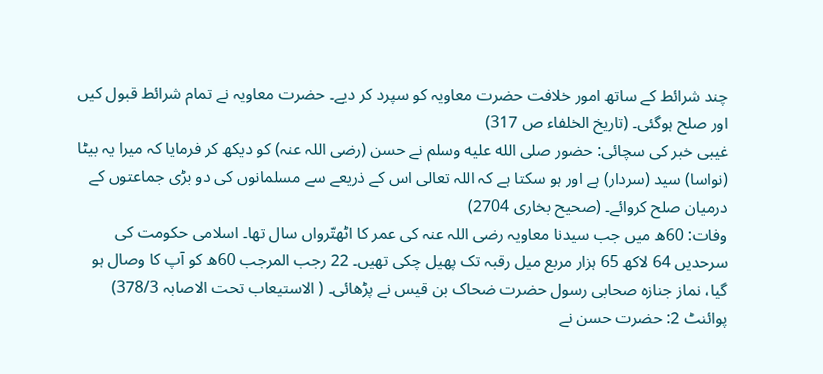چند شرائط کے ساتھ امور خلافت حضرت معاویہ کو سپرد کر دیے۔ حضرت معاویہ نے تمام شرائط قبول کیں اور صلح ہوگئی۔ (تاریخ الخلفاء ص 317)
غیبی خبر کی سچائی: حضور صلى الله عليه وسلم نے حسن (رضی اللہ عنہ) کو دیکھ کر فرمایا کہ میرا یہ بیٹا (نواسا) سید (سردار) ہے اور ہو سکتا ہے کہ اللہ تعالی اس کے ذریعے سے مسلمانوں کی دو بڑی جماعتوں کے درمیان صلح کروائے۔ (صحیح بخاری 2704)
وفات: 60ھ میں جب سیدنا معاویہ رضی اللہ عنہ کی عمر کا اٹھتّرواں سال تھا۔ اسلامی حکومت کی سرحدیں 64 لاکھ 65 ہزار مربع میل رقبہ تک پھیل چکی تھیں۔ 22 رجب المرجب 60ھ کو آپ کا وصال ہو گیا، نماز جنازہ صحابی رسول حضرت ضحاک بن قیس نے پڑھائی۔ ( الاستیعاب تحت الاصابہ 378/3)
پوائنٹ 2: حضرت حسن نے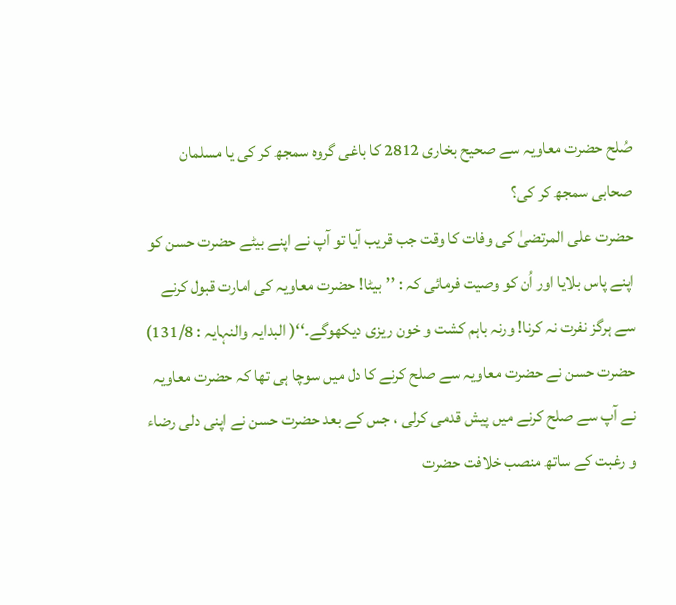صُلح حضرت معاویہ سے صحیح بخاری 2812 کا باغی گروہ سمجھ کر کی یا مسلمان صحابی سمجھ کر کی؟
حضرت علی المرتضیٰ کی وفات کا وقت جب قریب آیا تو آپ نے اپنے بیٹے حضرت حسن کو اپنے پاس بلایا اور اُن کو وصیت فرمائی کہ : ’’بیٹا! حضرت معاویہ کی امارت قبول کرنے سے ہرگز نفرت نہ کرنا! ورنہ باہم کشت و خون ریزی دیکھوگے۔‘‘( البدایہ والنہایہ : 131/8)
حضرت حسن نے حضرت معاویہ سے صلح کرنے کا دل میں سوچا ہی تھا کہ حضرت معاویہ نے آپ سے صلح کرنے میں پیش قدمی کرلی ، جس کے بعد حضرت حسن نے اپنی دلی رضاء و رغبت کے ساتھ منصب خلافت حضرت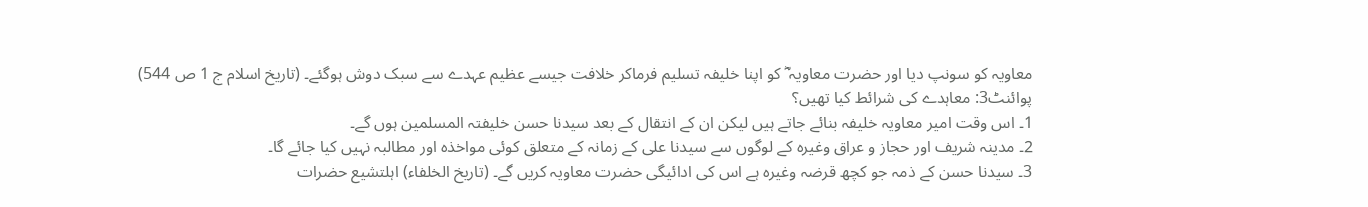معاویہ کو سونپ دیا اور حضرت معاویہ ؓ کو اپنا خلیفہ تسلیم فرماکر خلافت جیسے عظیم عہدے سے سبک دوش ہوگئے۔ (تاریخ اسلام ج 1 ص 544)
پوائنٹ3: معاہدے کی شرائط کیا تھیں؟
1۔ اس وقت امیر معاویہ خلیفہ بنائے جاتے ہیں لیکن ان کے انتقال کے بعد سیدنا حسن خلیفتہ المسلمین ہوں گے۔
2۔ مدینہ شریف اور حجاز و عراق وغیرہ کے لوگوں سے سیدنا علی کے زمانہ کے متعلق کوئی مواخذہ اور مطالبہ نہیں کیا جائے گا۔
3۔ سیدنا حسن کے ذمہ جو کچھ قرضہ وغیرہ ہے اس کی ادائیگی حضرت معاویہ کریں گے۔ (تاریخ الخلفاء) اہلتشیع حضرات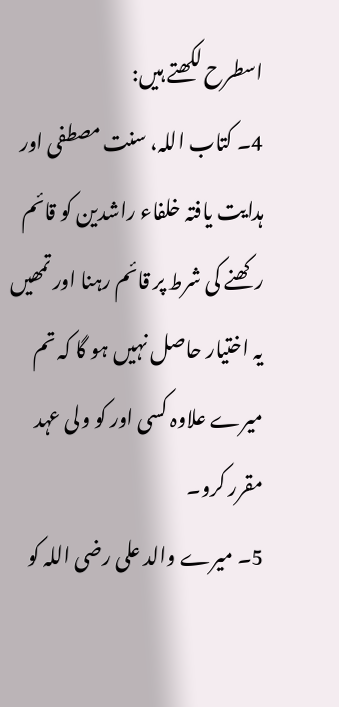اسطرح لکھتے ہیں:
4۔ کتاب اللہ، سنت مصطفی اور ہدایت یافتہ خلفاء راشدین کو قائم رکھنے کی شرط پر قائم رہنا اور تمھیں یہ اختیار حاصل نہیں ہو گا کہ تم میرے علاوہ کسی اور کو ولی عہد مقرر کرو۔
5۔ میرے والد علی رضی اللہ کو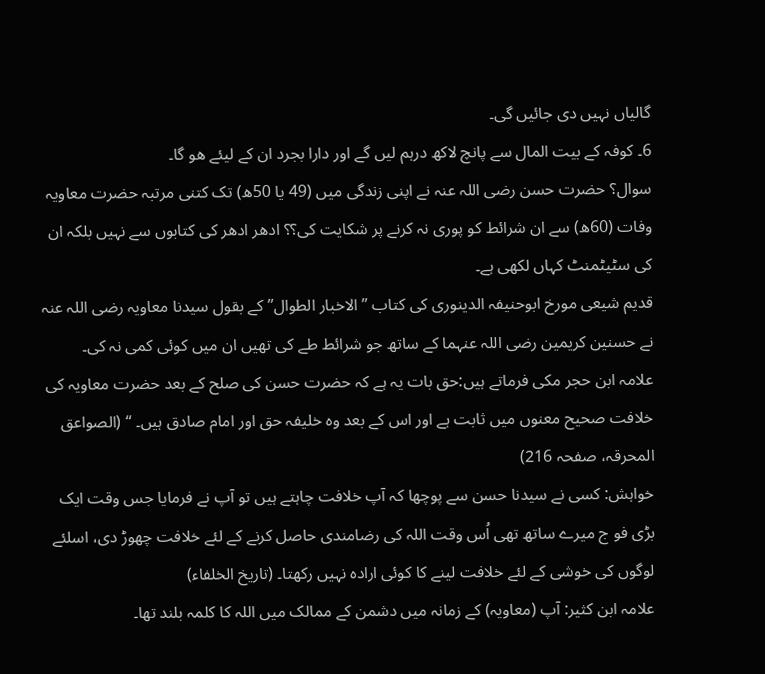گالیاں نہیں دی جائیں گی۔
6۔ کوفہ کے بیت المال سے پانچ لاکھ درہم لیں گے اور دارا بجرد ان کے لیئے ھو گا۔
سوال؟ حضرت حسن رضی اللہ عنہ نے اپنی زندگی میں (49 یا 50ھ) تک کتنی مرتبہ حضرت معاویہ وفات (60ھ) سے ان شرائط کو پوری نہ کرنے پر شکایت کی؟؟ ادھر ادھر کی کتابوں سے نہیں بلکہ ان کی سٹیٹمنٹ کہاں لکھی ہے۔
قدیم شیعی مورخ ابوحنیفہ الدینوری کی کتاب ” الاخبار الطوال” کے بقول سیدنا معاویہ رضی اللہ عنہ نے حسنین کریمین رضی اللہ عنہما کے ساتھ جو شرائط طے کی تھیں ان میں کوئی کمی نہ کی۔
علامہ ابن حجر مکی فرماتے ہیں:حق بات یہ ہے کہ حضرت حسن کی صلح کے بعد حضرت معاویہ کی خلافت صحیح معنوں میں ثابت ہے اور اس کے بعد وہ خلیفہ حق اور امام صادق ہیں۔ “ (الصواعق المحرقہ، صفحہ 216)
خواہش: کسی نے سیدنا حسن سے پوچھا کہ آپ خلافت چاہتے ہیں تو آپ نے فرمایا جس وقت ایک بڑی فو ج میرے ساتھ تھی اُس وقت اللہ کی رضامندی حاصل کرنے کے لئے خلافت چھوڑ دی، اسلئے لوگوں کی خوشی کے لئے خلافت لینے کا کوئی ارادہ نہیں رکھتا۔ (تاریخ الخلفاء)
علامہ ابن کثیر: آپ (معاویہ) کے زمانہ میں دشمن کے ممالک میں اللہ کا کلمہ بلند تھا۔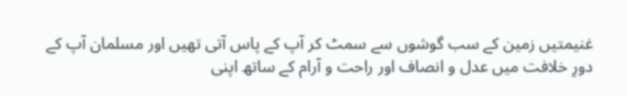غنیمتیں زمین کے سب گوشوں سے سمٹ کر آپ کے پاس آتی تھیں اور مسلمان آپ کے دورِ خلافت میں عدل و انصاف اور راحت و آرام کے ساتھ اپنی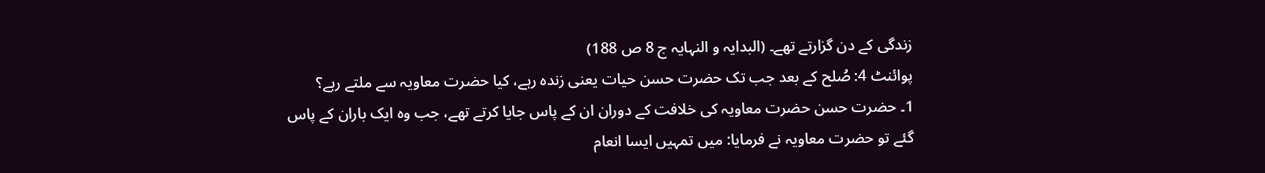زندگی کے دن گزارتے تھے۔ (البدایہ و النہایہ ج 8 ص 188)
پوائنٹ 4: صُلح کے بعد جب تک حضرت حسن حیات یعنی زندہ رہے، کیا حضرت معاویہ سے ملتے رہے؟
1۔ حضرت حسن حضرت معاویہ کی خلافت کے دوران ان کے پاس جایا کرتے تھے، جب وہ ایک باران کے پاس گئے تو حضرت معاویہ نے فرمایا: میں تمہیں ایسا انعام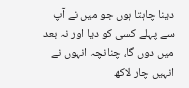دینا چاہتا ہوں جو میں نے آپ سے پہلے کسی کو دیا اور نہ بعد میں دوں گا، چنانچہ انہوں نے انہیں چار لاکھ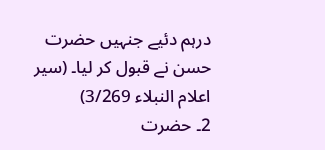درہم دئیے جنہیں حضرت حسن نے قبول کر لیا۔ (سیر اعلام النبلاء 3/269)
2۔ حضرت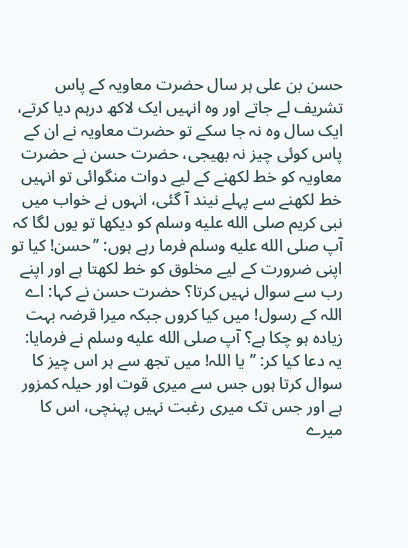حسن بن علی ہر سال حضرت معاویہ کے پاس تشریف لے جاتے اور وہ انہیں ایک لاکھ درہم دیا کرتے، ایک سال وہ نہ جا سکے تو حضرت معاویہ نے ان کے پاس کوئی چیز نہ بھیجی، حضرت حسن نے حضرت معاویہ کو خط لکھنے کے لیے دوات منگوائی تو انہیں خط لکھنے سے پہلے نیند آ گئی، انہوں نے خواب میں نبی کریم صلى الله عليه وسلم کو دیکھا تو یوں لگا کہ آپ صلى الله عليه وسلم فرما رہے ہوں: ’’حسن! کیا تو اپنی ضرورت کے لیے مخلوق کو خط لکھتا ہے اور اپنے رب سے سوال نہیں کرتا؟ حضرت حسن نے کہا: اے اللہ کے رسول! میں کیا کروں جبکہ میرا قرضہ بہت زیادہ ہو چکا ہے؟ آپ صلى الله عليه وسلم نے فرمایا: یہ دعا کیا کر: ’’یا اللہ! میں تجھ سے ہر اس چیز کا سوال کرتا ہوں جس سے میری قوت اور حیلہ کمزور ہے اور جس تک میری رغبت نہیں پہنچی، اس کا میرے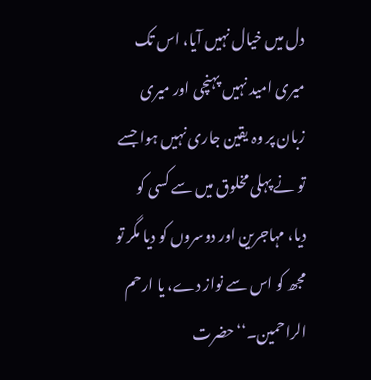دل میں خیال نہیں آیا، اس تک میری امید نہیں پہنچی اور میری زبان پر وہ یقین جاری نہیں ہوا جسے تو نے پہلی مخلوق میں سے کسی کو دیا، مہاجرین اور دوسروں کو دیا مگر تو مجھ کو اس سے نواز دے، یا ارحم الراحمین۔‘‘حضرت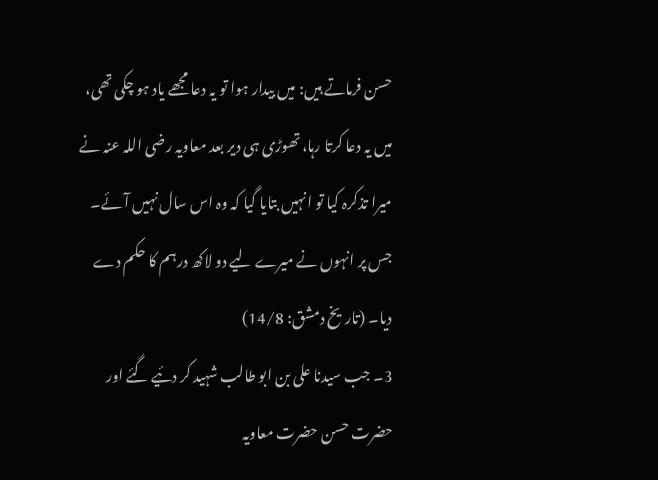حسن فرماتے ہیں: میں بیدار ہوا تو یہ دعا مجھے یاد ہو چکی تھی، میں یہ دعا کرتا رہا، تھوڑی ہی دیر بعد معاویہ رضی اللہ عنہ نے میرا تذکرہ کیا تو انہیں بتایا گیا کہ وہ اس سال نہیں آئے۔ جس پر انہوں نے میرے لیے دو لاکھ درہم کا حکم دے دیا۔ (تاریخ دمشق: 14/8)
3۔ جب سیدنا علی بن ابو طالب شہید کر دئیے گئے اور حضرت حسن حضرت معاویہ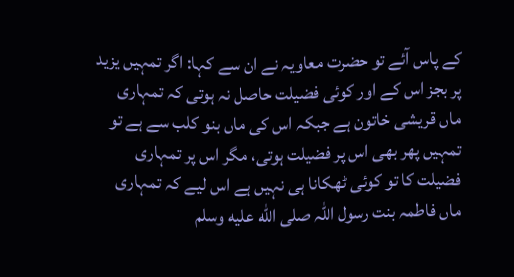کے پاس آئے تو حضرت معاویہ نے ان سے کہا: اگر تمہیں یزید پر بجز اس کے اور کوئی فضیلت حاصل نہ ہوتی کہ تمہاری ماں قریشی خاتون ہے جبکہ اس کی ماں بنو کلب سے ہے تو تمہیں پھر بھی اس پر فضیلت ہوتی، مگر اس پر تمہاری فضیلت کا تو کوئی ٹھکانا ہی نہیں ہے اس لیے کہ تمہاری ماں فاطمہ بنت رسول اللہ صلى الله عليه وسلم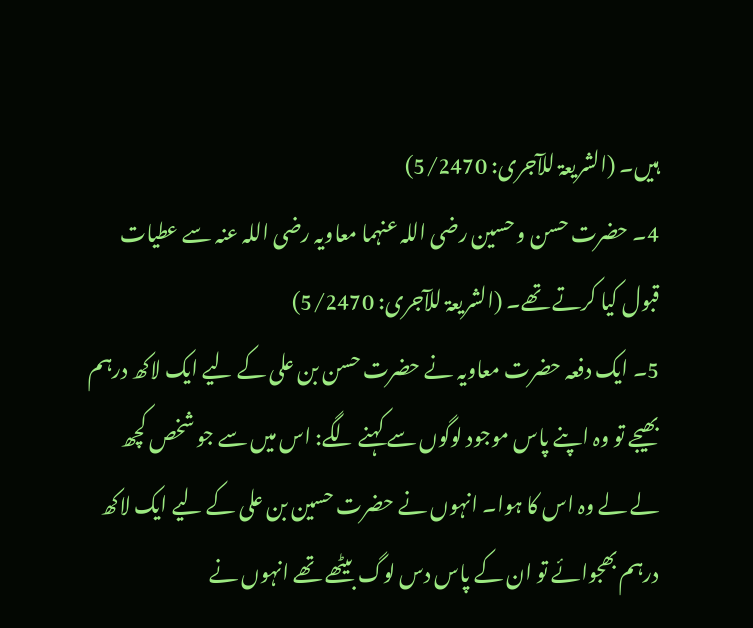ہیں۔ (الشریعۃ للآجری: 5/2470)
4۔ حضرت حسن و حسین رضی اللہ عنہما معاویہ رضی اللہ عنہ سے عطیات قبول کیا کرتے تھے۔ (الشریعۃ للآجری: 5/2470)
5۔ ایک دفعہ حضرت معاویہ نے حضرت حسن بن علی کے لیے ایک لاکھ درہم بھیجے تو وہ اپنے پاس موجود لوگوں سے کہنے لگے: اس میں سے جو شخص کچھ لے لے وہ اس کا ہوا۔ انہوں نے حضرت حسین بن علی کے لیے ایک لاکھ درہم بھجوائے تو ان کے پاس دس لوگ بیٹھے تھے انہوں نے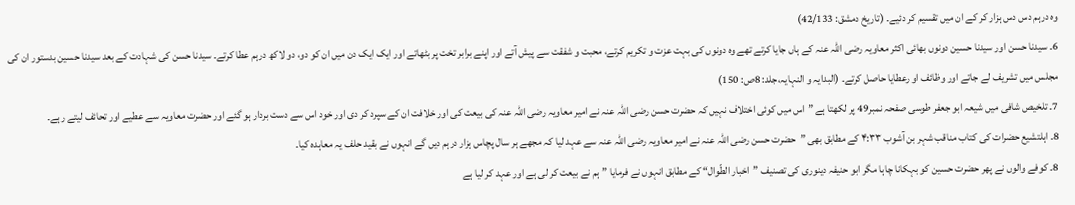وہ درہم دس دس ہزار کر کے ان میں تقسیم کر دئیے۔ (تاریخ دمشق: 42/133)
6۔ سیدنا حسن اور سیدنا حسین دونوں بھائی اکثر معاویہ رضی اللہ عنہ کے ہاں جایا کرتے تھے وہ دونوں کی بہت عزت و تکریم کرتے، محبت و شفقت سے پیش آتے اور اپنے برابر تخت پر بٹھاتے اور ایک ایک دن میں ان کو دو، دو لاکھ درہم عطا کرتے۔ سیدنا حسن کی شہادت کے بعد سیدنا حسین بدستور ان کی مجلس میں تشریف لے جاتے اور وظائف او رعطایا حاصل کرتے۔ (البدایہ و النہایہ،جلد: 8ص: 150)
7۔ تلخیص شافی میں شیعہ ابو جعفر طوسی صفحہ نمبر49 پر لکھتا ہے ”اس میں کوئی اختلاف نہیں کہ حضرت حسن رضی اللہ عنہ نے امیر معاویہ رضی اللہ عنہ کی بیعت کی اور خلافت ان کے سپرد کر دی اور خود اس سے دست بردار ہو گئے اور حضرت معاویہ سے عطیے اور تحائف لیتے رہے۔
8۔ اہلتشیع حضرات کی کتاب مناقب شہر بن آشوب ۴:۳۳ کے مطابق بھی ”حضرت حسن رضی اللہ عنہ نے امیر معاویہ رضی اللہ عنہ سے عہد لیا کہ مجھے ہر سال پچاس ہزار درہم دیں گے انہوں نے بقید حلف یہ معاہدہ کیا۔
8۔ کوفے والوں نے پھر حضرت حسین کو بہکانا چاہا مگر ابو حنیفہ دینوری کی تصنیف ”اخبار الطّوال“ کے مطابق انہوں نے فرمایا ”ہم نے بیعت کر لی ہے اور عہد کر لیا ہے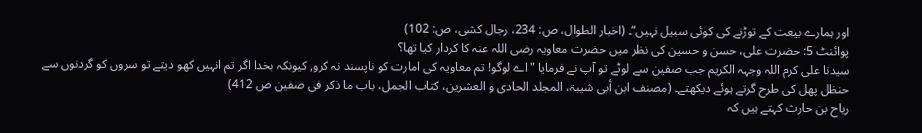اور ہمارے بیعت کے توڑنے کی کوئی سبیل نہیں“۔ (اخبار الطوال، ص: 234، رجال کشی، ص: 102)
پوائنٹ 5: حضرت علی، حسن و حسین کی نظر میں حضرت معاویہ رضی اللہ عنہ کا کردار کیا تھا؟
سیدنا علی کرم اللہ وجہہ الکریم جب صفین سے لوٹے تو آپ نے فرمایا "اے لوگو! تم معاویہ کی امارت کو ناپسند نہ کرو, کیونکہ بخدا اگر تم انہیں کھو دیتے تو سروں کو گردنوں سے حنظل پھل کی طرح گرتے ہوئے دیکھتے۔ (مصنف ابن أبی شیبۃ، المجلد الحادی و العشرین، کتاب الجمل، باب ما ذکر فی صفین ص 412)
ریاح بن حارث کہتے ہیں کہ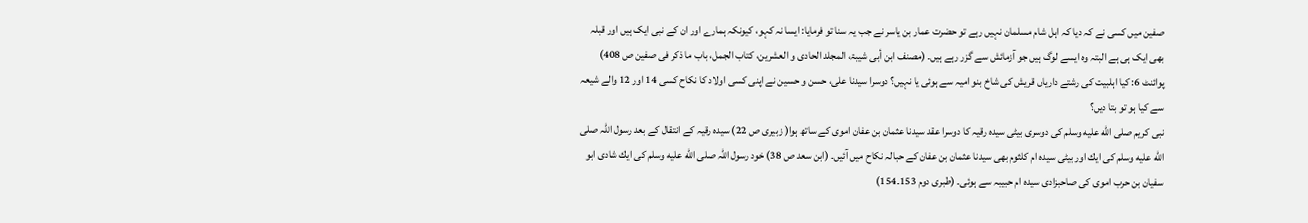صفین میں کسی نے کہ دیا کہ اہل شام مسلمان نہیں رہے تو حضرت عمار بن یاسر نے جب یہ سنا تو فرمایا: ایسا نہ کہو، کیونکہ ہمارے اور ان کے نبی ایک ہیں اور قبلہ بھی ایک ہی ہے البتہ وہ ایسے لوگ ہیں جو آزمائش سے گزر رہے ہیں۔ (مصنف ابن أبی شیبۃ، المجلد الحادی و العشرین، کتاب الجمل، باب ما ذکر فی صفین ص 408)
پوائنٹ 6: کیا اہلبیت کی رشتے داریاں قریش کی شاخ بنو امیہ سے ہوئی یا نہیں؟ دوسرا سیدنا علی، حسن و حسین نے اپنی کسی اولاد کا نکاح کسی 14 اور 12 والے شیعہ سے کیا ہو تو بتا دیں؟
نبی كریم صلى الله عليه وسلم كی دوسری بیٹی سیده رقیہ كا دوسرا عقد سیدنا عثمان بن عفان اموی كے ساتھ ہوا( زبیری ص 22) سیده رقیہ كے انتقال كے بعد رسول اللہ صلى الله عليه وسلم كی ایك اور بیٹی سیده ام كلثوم بھی سیدنا عثمان بن عفان كے حبالہ نكاح میں آئیں۔ (ابن سعد ص 38) خود رسول اللہ صلى الله عليه وسلم كی ایك شادی ابو سفیان بن حرب اموی كی صاحبزادی سیده ام حبیبہ سے ہوئی۔ (طبری دوم 153۔154)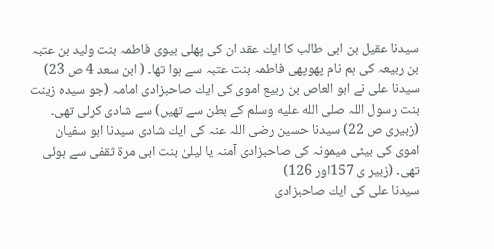سیدنا عقیل بن ابی طالب كا ایك عقد ان كی پهلی بیوی فاطمہ بنت ولید بن عتبہ بن ربیعہ كی ہم نام پھوپھی فاطمہ بنت عتبہ سے ہوا تھا۔ ( ابن سعد 4 ص 23)
سیدنا علی نے ابو العاص بن ربیع اموی كی ایك صاحبزادی امامہ (جو سیده زینت بنت رسول اللہ صلى الله عليه وسلم كے بطن سے تھیں) سے شادی كرلی تھی۔ (زبیری ص 22) سیدنا حسین رضی اللہ عنہ كی ایك شادی سیدنا ابو سفیان اموی كی بیٹی میمونہ كی صاحبزادی آمنہ یا لیلیٰ بنت ابی مرة ثقفی سے ہوئی تھی۔ (زبیر ی 157اور 126)
سیدنا علی كی ایك صاحبزادی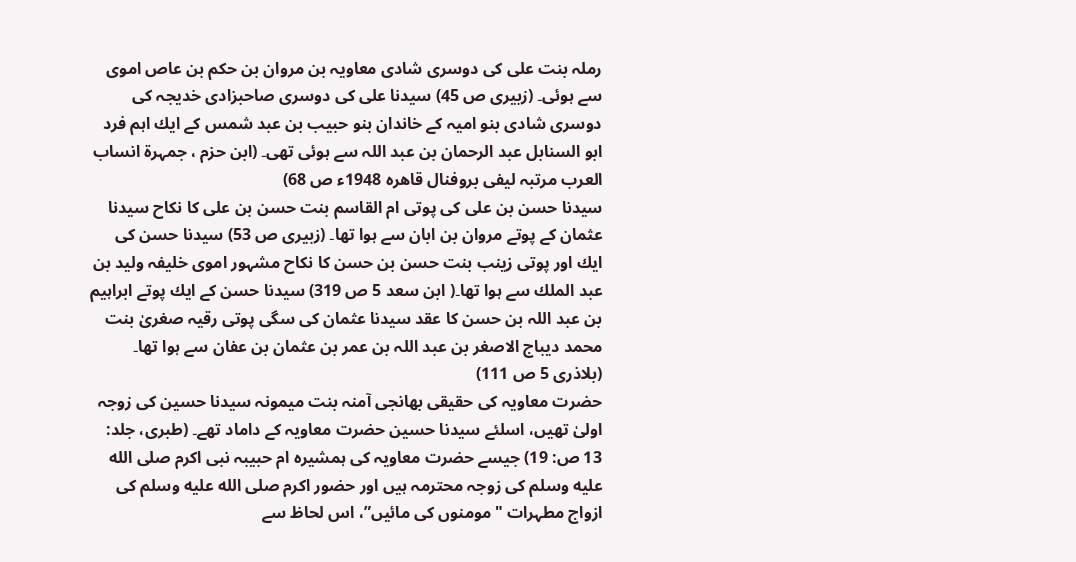رملہ بنت علی كی دوسری شادی معاویہ بن مروان بن حكم بن عاص اموی سے ہوئی۔ (زبیری ص 45) سیدنا علی كی دوسری صاحبزادی خدیجہ كی دوسری شادی بنو امیہ كے خاندان بنو حبیب بن عبد شمس كے ایك اہم فرد ابو السنابل عبد الرحمان بن عبد اللہ سے ہوئی تھی۔ (ابن حزم ، جمہرة انساب العرب مرتبہ لیفی بروفنال قاهره 1948ء ص 68)
سیدنا حسن بن علی كی پوتی ام القاسم بنت حسن بن علی كا نكاح سیدنا عثمان كے پوتے مروان بن ابان سے ہوا تھا۔ (زبیری ص 53) سیدنا حسن كی ایك اور پوتی زینب بنت حسن بن حسن كا نكاح مشہور اموی خلیفہ ولید بن عبد الملك سے ہوا تھا۔( ابن سعد 5 ص 319) سیدنا حسن كے ایك پوتے ابراہیم بن عبد اللہ بن حسن كا عقد سیدنا عثمان كی سگی پوتی رقیہ صغریٰ بنت محمد دیباج الاصغر بن عبد اللہ بن عمر بن عثمان بن عفان سے ہوا تھا۔ (بلاذری 5 ص 111)
حضرت معاویہ کی حقیقی بھانجی آمنہ بنت میمونہ سیدنا حسین کی زوجہ اولیٰ تھیں، اسلئے سیدنا حسین حضرت معاویہ کے داماد تھے۔ (طبری، جلد: 13 ص: 19) جیسے حضرت معاویہ کی ہمشیرہ ام حبیبہ نبی اکرم صلى الله عليه وسلم کی زوجہ محترمہ ہیں اور حضور اکرم صلى الله عليه وسلم کی ازواج مطہرات "مومنوں کی مائیں”، اس لحاظ سے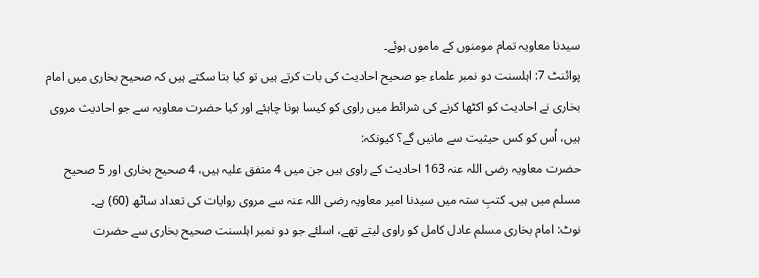سیدنا معاویہ تمام مومنوں کے ماموں ہوئے۔
پوائنٹ 7: اہلسنت دو نمبر علماء جو صحیح احادیث کی بات کرتے ہیں تو کیا بتا سکتے ہیں کہ صحیح بخاری میں امام بخاری نے احادیث کو اکٹھا کرنے کی شرائط میں راوی کو کیسا ہونا چاہئے اور کیا حضرت معاویہ سے جو احادیث مروی ہیں، اُس کو کس حیثیت سے مانیں گے؟ کیونکہ:
حضرت معاویہ رضی اللہ عنہ 163 احادیث کے راوی ہیں جن میں 4 متفق علیہ ہیں، 4 صحیح بخاری اور 5 صحیح مسلم میں ہیں۔ کتبِ ستہ میں سیدنا امیر معاویہ رضی اللہ عنہ سے مروی روایات کی تعداد ساٹھ (60) ہے۔
نوٹ: امام بخاری مسلم عادل كامل کو راوی لیتے تھے، اسلئے جو دو نمبر اہلسنت صحیح بخاری سے حضرت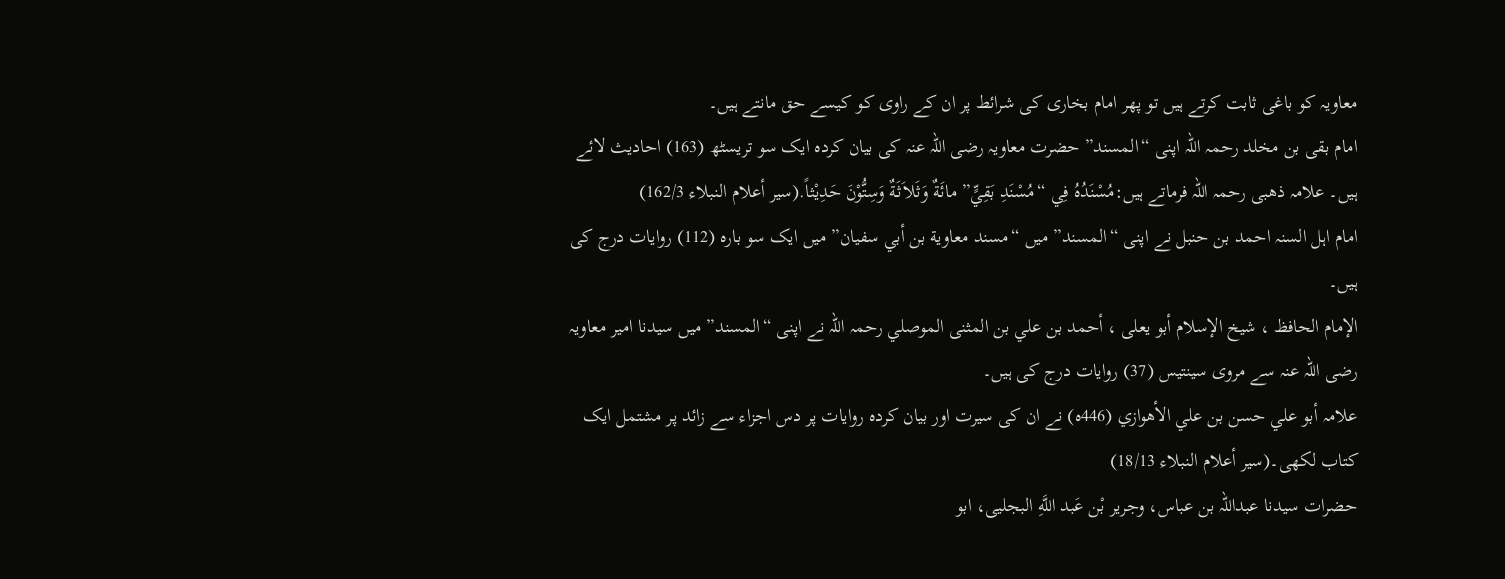معاویہ کو باغی ثابت کرتے ہیں تو پھر امام بخاری کی شرائط پر ان کے راوی کو کیسے حق مانتے ہیں۔
امام بقی بن مخلد رحمہ اللہ اپنی “المسند” حضرت معاویہ رضی اللہ عنہ کی بیان کردہ ایک سو تریسٹھ (163) احادیث لائے ہیں۔ علامہ ذھبی رحمہ اللہ فرماتے ہیں:مُسْنَدُهُ فِي “مُسْنَدِ بَقِيٍّ” مائَةٌ وَثَلاَثَةٌ وَسِتُّوْنَ حَدِيْثاً.(سير أعلام النبلاء 162/3)
امام اہل السنہ احمد بن حنبل نے اپنی “المسند” میں “مسند معاوية بن أبي سفيان” میں ایک سو بارہ (112) روایات درج کی ہیں۔
الإمام الحافظ ، شيخ الإسلام أبو يعلى ، أحمد بن علي بن المثنى الموصلي رحمہ اللہ نے اپنی “المسند” میں سیدنا امیر معاویہ رضی اللہ عنہ سے مروی سینتیس (37) روایات درج کی ہیں۔
علامہ أبو علي حسن بن علي الأهوازي (446ه) نے ان کی سیرت اور بیان کردہ روایات پر دس اجزاء سے زائد پر مشتمل ایک کتاب لکھی۔(سير أعلام النبلاء 18/13)
حضرات سیدنا عبداللہ بن عباس، وجرير بْن عَبد اللَّهِ البجليی، ابو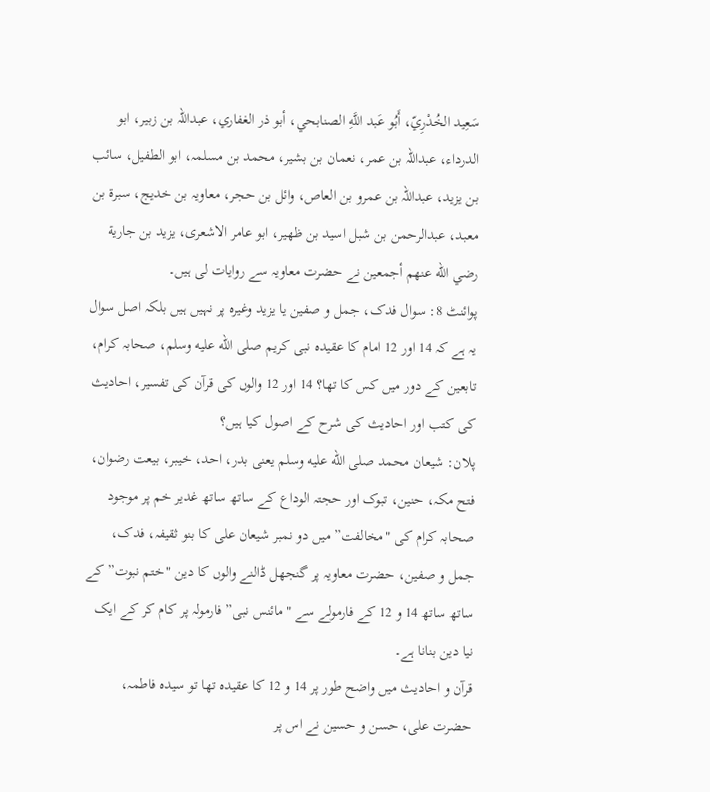سَعِيد الخُدْرِيّ، أَبُو عَبد اللَّهِ الصنابحي، أبو ذر الغفاري، عبداللہ بن زبیر، ابو الدرداء، عبداللہ بن عمر، نعمان بن بشیر، محمد بن مسلمہ، ابو الطفیل، سائب بن یزید، عبداللہ بن عمرو بن العاص، وائل بن حجر، معاویہ بن خدیج، سبرة بن معبد، عبدالرحمن بن شبل اسید بن ظھیر، ابو عامر الاشعری، يزيد بن جارية رضي الله عنهم أجمعين نے حضرت معاویہ سے روایات لی ہیں۔
پوائنٹ 8: سوال فدک، جمل و صفین یا یزید وغیرہ پر نہیں ہیں بلکہ اصل سوال یہ ہے کہ 14 اور 12 امام کا عقیدہ نبی کریم صلى الله عليه وسلم، صحابہ کرام، تابعین کے دور میں کس کا تھا؟ 14 اور 12 والوں کی قرآن کی تفسیر، احادیث کی کتب اور احادیث کی شرح کے اصول کیا ہیں؟
پلان: شیعان محمد صلى الله عليه وسلم یعنی بدر، احد، خیبر، بیعت رضوان، فتح مکہ، حنین، تبوک اور حجتہ الوداع کے ساتھ ساتھ غدیر خم پر موجود صحابہ کرام کی "مخالفت” میں دو نمبر شیعان علی کا بنو ثقیفہ، فدک، جمل و صفین، حضرت معاویہ پر گنجھل ڈالنے والوں کا دین "ختم نبوت” کے ساتھ ساتھ 14 و 12 کے فارمولے سے "مائنس نبی” فارمولہ پر کام کر کے ایک نیا دین بنانا ہے۔
قرآن و احادیث میں واضح طور پر 14 و 12 کا عقیدہ تھا تو سیدہ فاطمہ، حضرت علی، حسن و حسین نے اس پر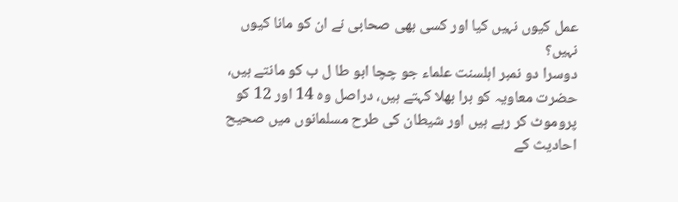عمل کیوں نہیں کیا اور کسی بھی صحابی نے ان کو مانا کیوں نہیں؟
دوسرا دو نمبر اہلسنت علماء جو چچا ابو طا ل ب کو مانتے ہیں، حضرت معاویہ کو برا بھلا کہتے ہیں، دراصل وہ 14 اور 12 کو پروموٹ کر رہے ہیں اور شیطان کی طرح مسلمانوں میں صحیح احادیث کے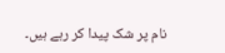نام پر شک پیدا کر رہے ہیں۔